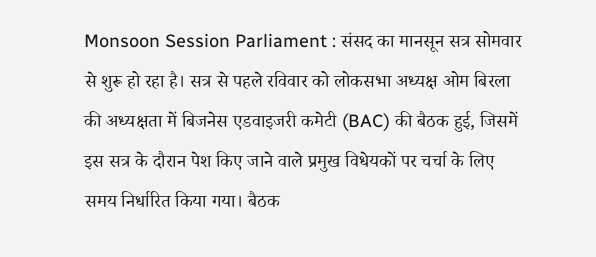Monsoon Session Parliament : संसद का मानसून सत्र सोमवार से शुरू हो रहा है। सत्र से पहले रविवार को लोकसभा अध्यक्ष ओम बिरला की अध्यक्षता में बिजनेस एडवाइजरी कमेटी (BAC) की बैठक हुई, जिसमें इस सत्र के दौरान पेश किए जाने वाले प्रमुख विधेयकों पर चर्चा के लिए समय निर्धारित किया गया। बैठक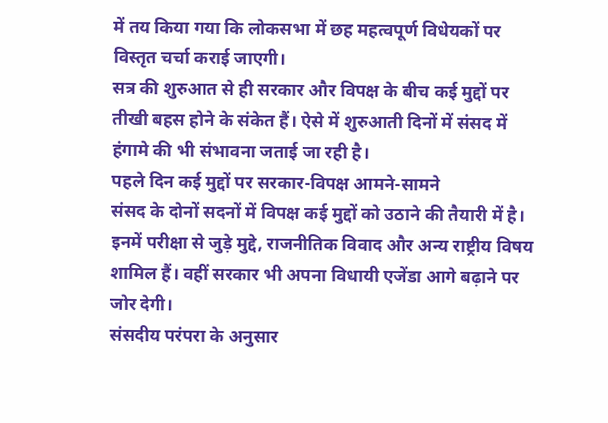में तय किया गया कि लोकसभा में छह महत्वपूर्ण विधेयकों पर विस्तृत चर्चा कराई जाएगी।
सत्र की शुरुआत से ही सरकार और विपक्ष के बीच कई मुद्दों पर तीखी बहस होने के संकेत हैं। ऐसे में शुरुआती दिनों में संसद में हंगामे की भी संभावना जताई जा रही है।
पहले दिन कई मुद्दों पर सरकार-विपक्ष आमने-सामने
संसद के दोनों सदनों में विपक्ष कई मुद्दों को उठाने की तैयारी में है। इनमें परीक्षा से जुड़े मुद्दे, राजनीतिक विवाद और अन्य राष्ट्रीय विषय शामिल हैं। वहीं सरकार भी अपना विधायी एजेंडा आगे बढ़ाने पर जोर देगी।
संसदीय परंपरा के अनुसार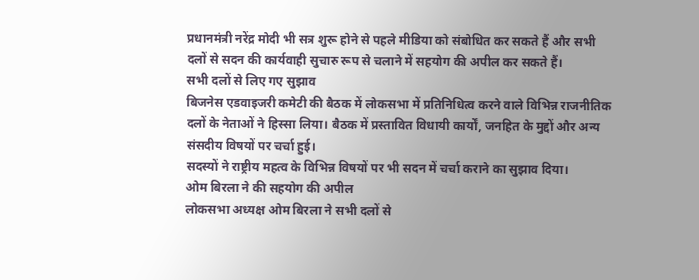प्रधानमंत्री नरेंद्र मोदी भी सत्र शुरू होने से पहले मीडिया को संबोधित कर सकते हैं और सभी दलों से सदन की कार्यवाही सुचारु रूप से चलाने में सहयोग की अपील कर सकते हैं।
सभी दलों से लिए गए सुझाव
बिजनेस एडवाइजरी कमेटी की बैठक में लोकसभा में प्रतिनिधित्व करने वाले विभिन्न राजनीतिक दलों के नेताओं ने हिस्सा लिया। बैठक में प्रस्तावित विधायी कार्यों, जनहित के मुद्दों और अन्य संसदीय विषयों पर चर्चा हुई।
सदस्यों ने राष्ट्रीय महत्व के विभिन्न विषयों पर भी सदन में चर्चा कराने का सुझाव दिया।
ओम बिरला ने की सहयोग की अपील
लोकसभा अध्यक्ष ओम बिरला ने सभी दलों से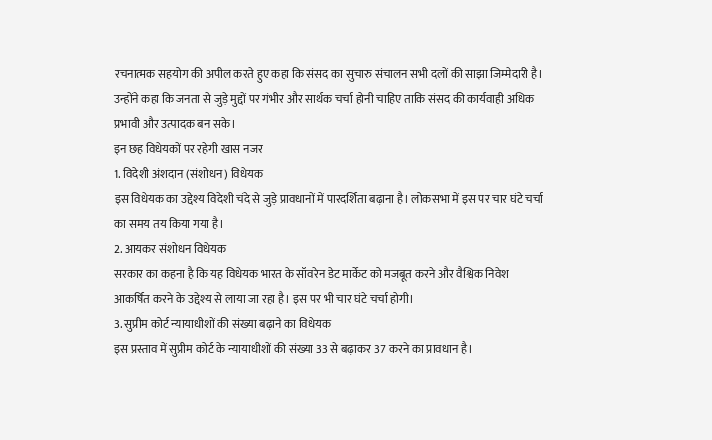रचनात्मक सहयोग की अपील करते हुए कहा कि संसद का सुचारु संचालन सभी दलों की साझा जिम्मेदारी है। उन्होंने कहा कि जनता से जुड़े मुद्दों पर गंभीर और सार्थक चर्चा होनी चाहिए ताकि संसद की कार्यवाही अधिक प्रभावी और उत्पादक बन सके।
इन छह विधेयकों पर रहेगी खास नजर
1. विदेशी अंशदान (संशोधन) विधेयक
इस विधेयक का उद्देश्य विदेशी चंदे से जुड़े प्रावधानों में पारदर्शिता बढ़ाना है। लोकसभा में इस पर चार घंटे चर्चा का समय तय किया गया है।
2. आयकर संशोधन विधेयक
सरकार का कहना है कि यह विधेयक भारत के सॉवरेन डेट मार्केट को मजबूत करने और वैश्विक निवेश आकर्षित करने के उद्देश्य से लाया जा रहा है। इस पर भी चार घंटे चर्चा होगी।
3. सुप्रीम कोर्ट न्यायाधीशों की संख्या बढ़ाने का विधेयक
इस प्रस्ताव में सुप्रीम कोर्ट के न्यायाधीशों की संख्या 33 से बढ़ाकर 37 करने का प्रावधान है।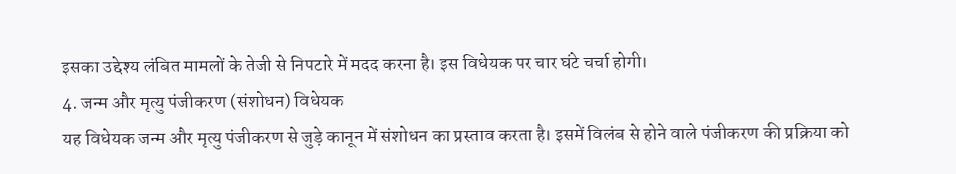इसका उद्देश्य लंबित मामलों के तेजी से निपटारे में मदद करना है। इस विधेयक पर चार घंटे चर्चा होगी।
4. जन्म और मृत्यु पंजीकरण (संशोधन) विधेयक
यह विधेयक जन्म और मृत्यु पंजीकरण से जुड़े कानून में संशोधन का प्रस्ताव करता है। इसमें विलंब से होने वाले पंजीकरण की प्रक्रिया को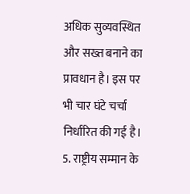अधिक सुव्यवस्थित और सख्त बनाने का प्रावधान है। इस पर भी चार घंटे चर्चा निर्धारित की गई है।
5. राष्ट्रीय सम्मान के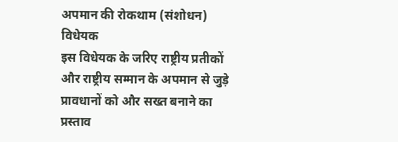अपमान की रोकथाम (संशोधन) विधेयक
इस विधेयक के जरिए राष्ट्रीय प्रतीकों और राष्ट्रीय सम्मान के अपमान से जुड़े प्रावधानों को और सख्त बनाने का प्रस्ताव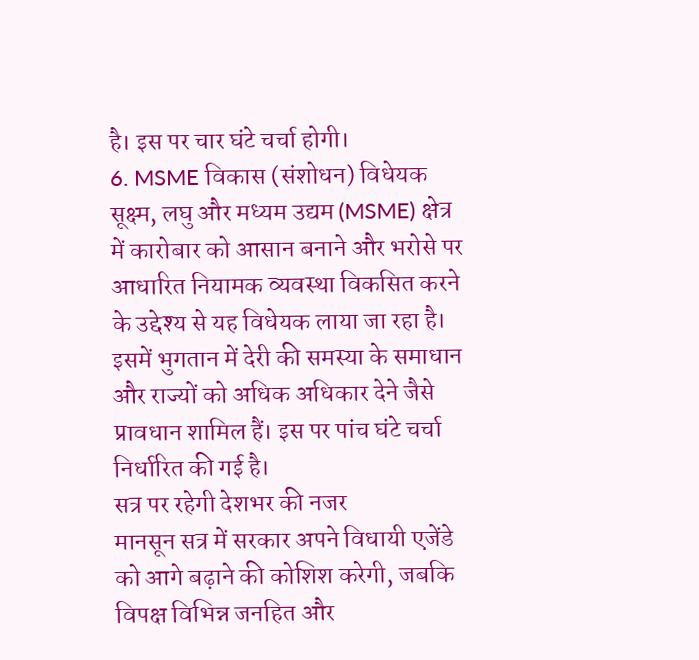है। इस पर चार घंटे चर्चा होगी।
6. MSME विकास (संशोधन) विधेयक
सूक्ष्म, लघु और मध्यम उद्यम (MSME) क्षेत्र में कारोबार को आसान बनाने और भरोसे पर आधारित नियामक व्यवस्था विकसित करने के उद्देश्य से यह विधेयक लाया जा रहा है। इसमें भुगतान में देरी की समस्या के समाधान और राज्यों को अधिक अधिकार देने जैसे प्रावधान शामिल हैं। इस पर पांच घंटे चर्चा निर्धारित की गई है।
सत्र पर रहेगी देशभर की नजर
मानसून सत्र में सरकार अपने विधायी एजेंडे को आगे बढ़ाने की कोशिश करेगी, जबकि विपक्ष विभिन्न जनहित और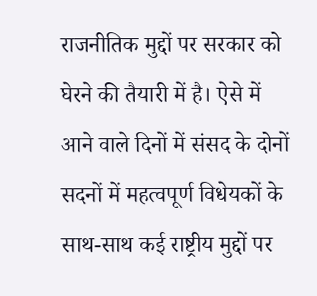राजनीतिक मुद्दों पर सरकार को घेरने की तैयारी में है। ऐसे में आने वाले दिनों में संसद के दोनों सदनों में महत्वपूर्ण विधेयकों के साथ-साथ कई राष्ट्रीय मुद्दों पर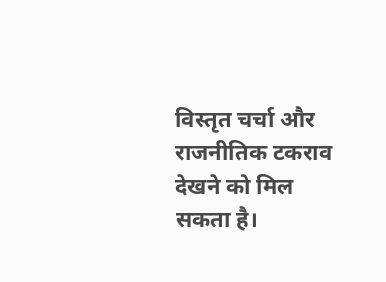विस्तृत चर्चा और राजनीतिक टकराव देखने को मिल सकता है।